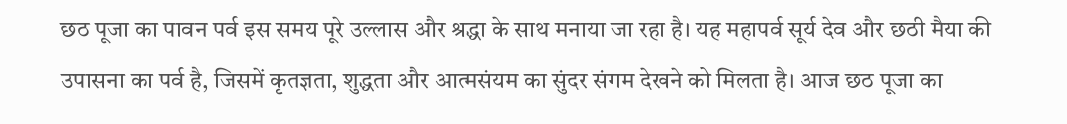छठ पूजा का पावन पर्व इस समय पूरे उल्लास और श्रद्धा के साथ मनाया जा रहा है। यह महापर्व सूर्य देव और छठी मैया की उपासना का पर्व है, जिसमें कृतज्ञता, शुद्धता और आत्मसंयम का सुंदर संगम देखने को मिलता है। आज छठ पूजा का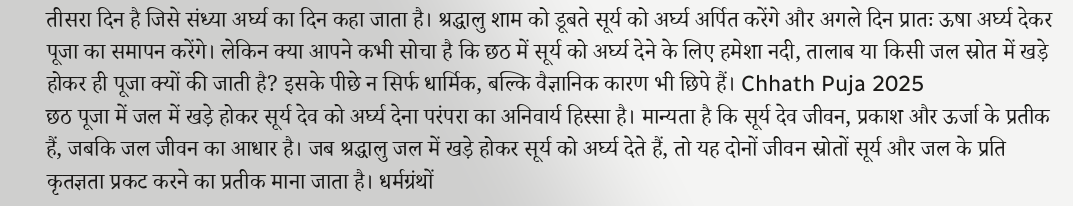तीसरा दिन है जिसे संध्या अर्घ्य का दिन कहा जाता है। श्रद्धालु शाम को डूबते सूर्य को अर्घ्य अर्पित करेंगे और अगले दिन प्रातः ऊषा अर्घ्य देकर पूजा का समापन करेंगे। लेकिन क्या आपने कभी सोचा है कि छठ में सूर्य को अर्घ्य देने के लिए हमेशा नदी, तालाब या किसी जल स्रोत में खड़े होकर ही पूजा क्यों की जाती है? इसके पीछे न सिर्फ धार्मिक, बल्कि वैज्ञानिक कारण भी छिपे हैं। Chhath Puja 2025
छठ पूजा में जल में खड़े होकर सूर्य देव को अर्घ्य देना परंपरा का अनिवार्य हिस्सा है। मान्यता है कि सूर्य देव जीवन, प्रकाश और ऊर्जा के प्रतीक हैं, जबकि जल जीवन का आधार है। जब श्रद्धालु जल में खड़े होकर सूर्य को अर्घ्य देते हैं, तो यह दोनों जीवन स्रोतों सूर्य और जल के प्रति कृतज्ञता प्रकट करने का प्रतीक माना जाता है। धर्मग्रंथों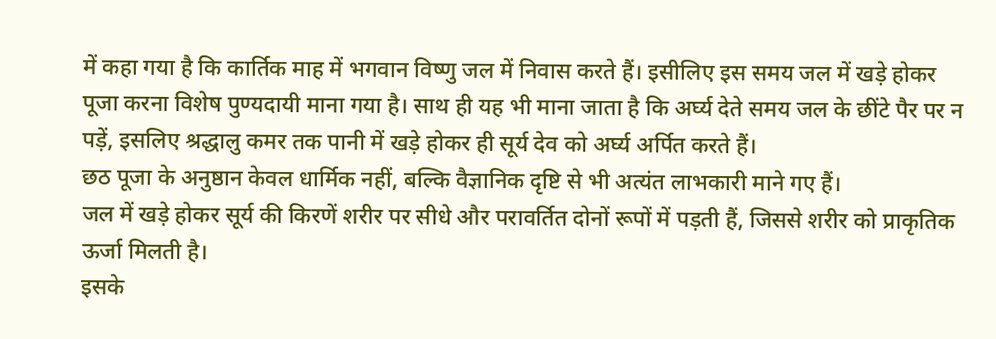में कहा गया है कि कार्तिक माह में भगवान विष्णु जल में निवास करते हैं। इसीलिए इस समय जल में खड़े होकर पूजा करना विशेष पुण्यदायी माना गया है। साथ ही यह भी माना जाता है कि अर्घ्य देते समय जल के छींटे पैर पर न पड़ें, इसलिए श्रद्धालु कमर तक पानी में खड़े होकर ही सूर्य देव को अर्घ्य अर्पित करते हैं।
छठ पूजा के अनुष्ठान केवल धार्मिक नहीं, बल्कि वैज्ञानिक दृष्टि से भी अत्यंत लाभकारी माने गए हैं।
जल में खड़े होकर सूर्य की किरणें शरीर पर सीधे और परावर्तित दोनों रूपों में पड़ती हैं, जिससे शरीर को प्राकृतिक ऊर्जा मिलती है।
इसके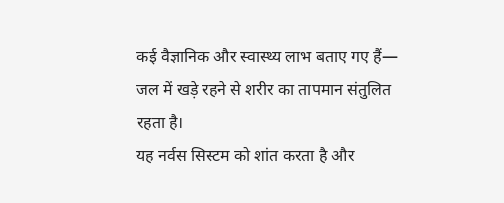कई वैज्ञानिक और स्वास्थ्य लाभ बताए गए हैं—
जल में खड़े रहने से शरीर का तापमान संतुलित रहता है।
यह नर्वस सिस्टम को शांत करता है और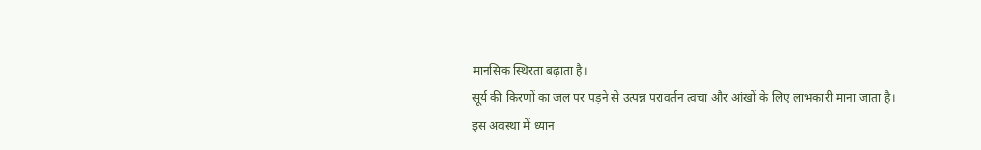मानसिक स्थिरता बढ़ाता है।
सूर्य की किरणों का जल पर पड़ने से उत्पन्न परावर्तन त्वचा और आंखों के लिए लाभकारी माना जाता है।
इस अवस्था में ध्यान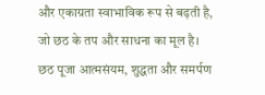और एकाग्रता स्वाभाविक रूप से बढ़ती है, जो छठ के तप और साधना का मूल है।
छठ पूजा आत्मसंयम, शुद्धता और समर्पण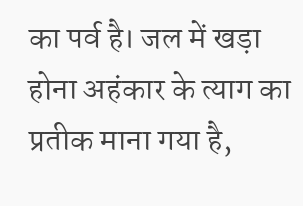का पर्व है। जल में खड़ा होना अहंकार के त्याग का प्रतीक माना गया है,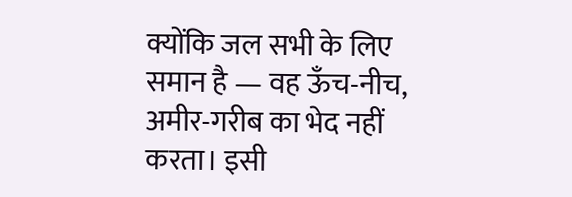क्योंकि जल सभी के लिए समान है — वह ऊँच-नीच, अमीर-गरीब का भेद नहीं करता। इसी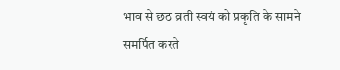भाव से छठ व्रती स्वयं को प्रकृति के सामने समर्पित करते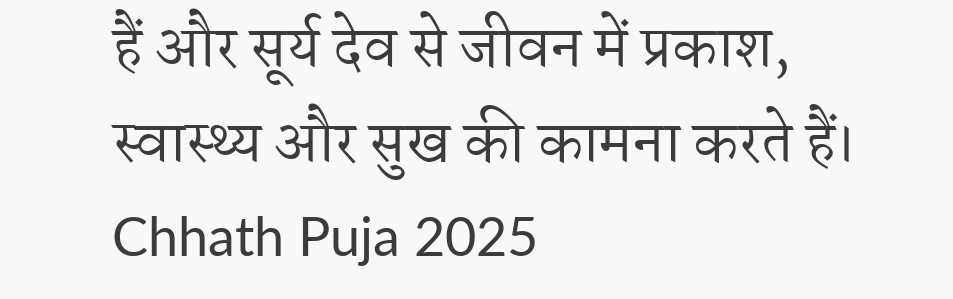हैं और सूर्य देव से जीवन में प्रकाश, स्वास्थ्य और सुख की कामना करते हैं। Chhath Puja 2025